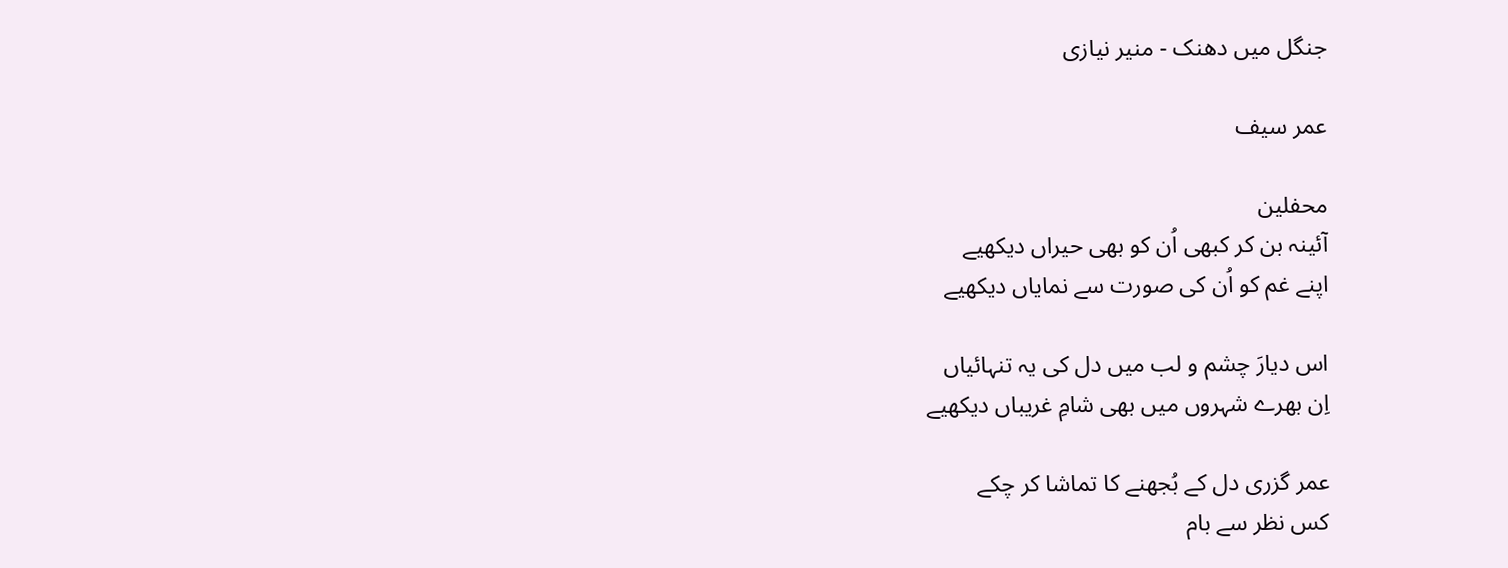جنگل میں دھنک - منیر نیازی

عمر سیف

محفلین
آئینہ بن کر کبھی اُن کو بھی حیراں دیکھیے
اپنے غم کو اُن کی صورت سے نمایاں دیکھیے

اس دیارَ چشم و لب میں دل کی یہ تنہائیاں
اِن بھرے شہروں میں بھی شامِ غریباں دیکھیے

عمر گزری دل کے بُجھنے کا تماشا کر چکے
کس نظر سے بام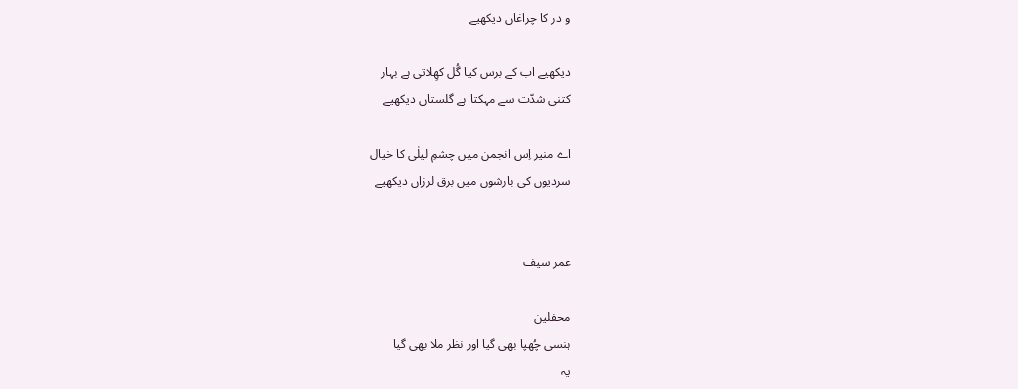و در کا چراغاں دیکھیے

دیکھیے اب کے برس کیا گُل کھِلاتی ہے بہار
کتنی شدّت سے مہکتا ہے گلستاں دیکھیے

اے منیر اِس انجمن میں چشمِ لیلٰی کا خیال
سردیوں کی بارشوں میں برق لرزاں دیکھیے


عمر سیف

محفلین
ہنسی چُھپا بھی گیا اور نظر ملا بھی گیا
یہ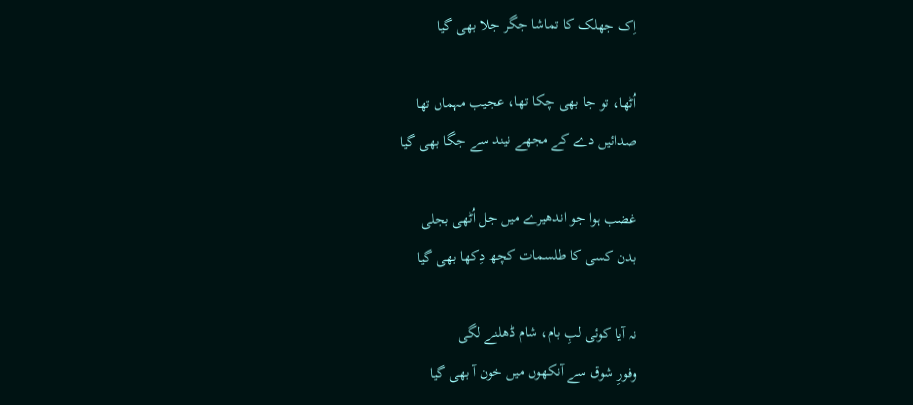اِک جھلک کا تماشا جگر جلا بھی گیا

اُٹھا، تو جا بھی چکا تھا، عجیب مہماں تھا
صدائیں دے کے مجھے نیند سے جگا بھی گیا

غضب ہوا جو اندھیرے میں جل اُٹھی بجلی
بدن کسی کا طلسمات کچھ دِکھا بھی گیا

نہ آیا کوئی لبِ بام، شام ڈھلنے لگی
وفورِ شوق سے آنکھوں میں خون آ بھی گیا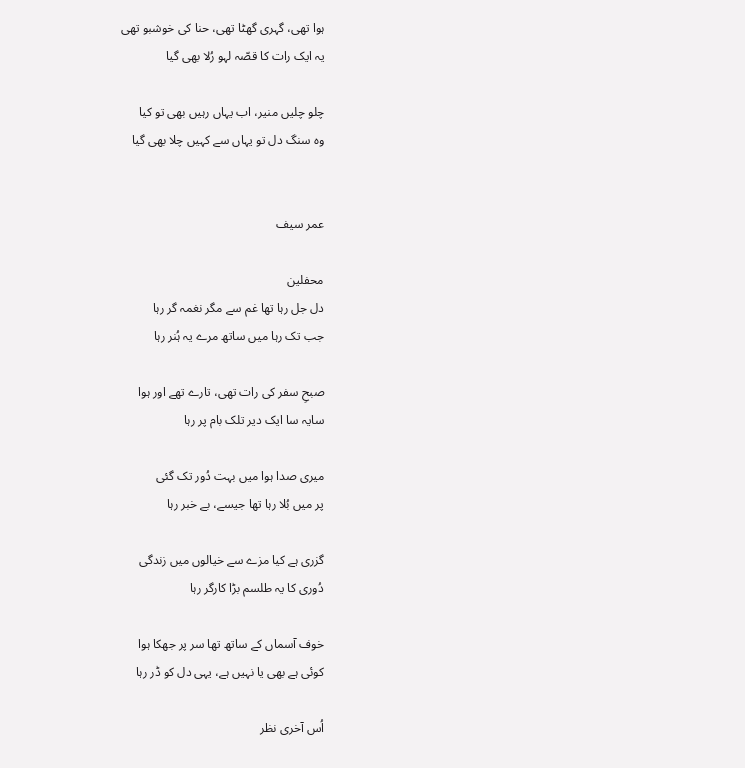ہوا تھی، گہری گھٹا تھی، حنا کی خوشبو تھی
یہ ایک رات کا قصّہ لہو رُلا بھی گیا

چلو چلیں منیر، اب یہاں رہیں بھی تو کیا
وہ سنگ دل تو یہاں سے کہیں چلا بھی گیا


عمر سیف

محفلین
دل جل رہا تھا غم سے مگر نغمہ گر رہا
جب تک رہا میں ساتھ مرے یہ ہُنر رہا

صبحِ سفر کی رات تھی، تارے تھے اور ہوا
سایہ سا ایک دیر تلک بام پر رہا

میری صدا ہوا میں بہت دُور تک گئی
پر میں بُلا رہا تھا جیسے، بے خبر رہا

گزری ہے کیا مزے سے خیالوں میں زندگی
دُوری کا یہ طلسم بڑا کارگر رہا

خوف آسماں کے ساتھ تھا سر پر جھکا ہوا
کوئی ہے بھی یا نہیں ہے، یہی دل کو ڈر رہا

اُس آخری نظر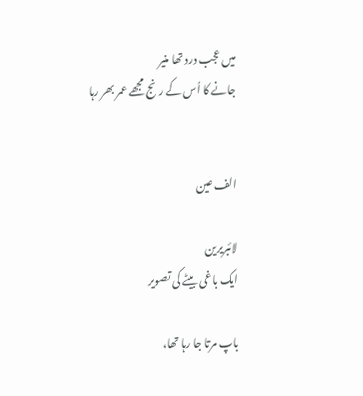میں عجب درد تھا منیر
جانے کا اُس کے رنج مجھے عمر بھر رہا


الف عین

لائبریرین
ایک باغی بیٹے کی تصویر

باپ مرتا جا رہا تھا،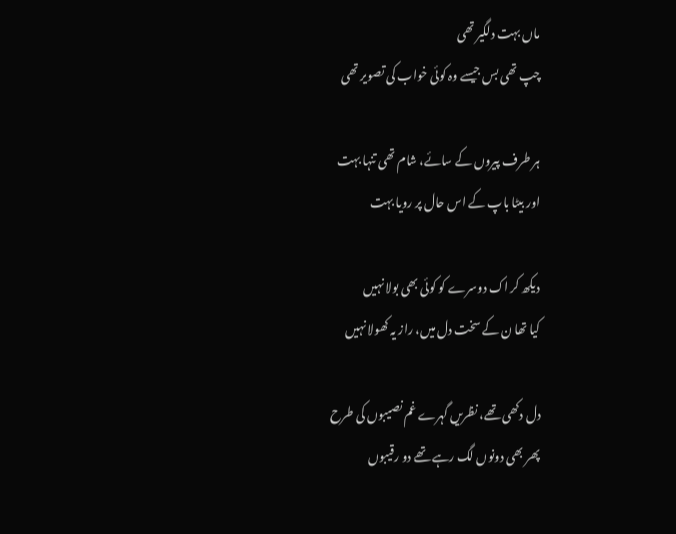ماں بہت دلگیر تھی
چپ تھی بس جیسے وہ کوئی خواب کی تصویر تھی

ہر طرف پیروں کے سائے، شام تھی تنہا بہت
اور بیٹا باپ کے اس حال پر رویا بہت

دیکھ کر اک دوسرے کو کوئی بھی بولا نہیں
کیا تھا ن کے سخت دل میں، راز یہ کھولا نہیں

دل دکھی تھے، نظریں گہرے غم نصیبوں کی طرح
پھر بھی دونوں لگ رہے تھے دو رقیبوں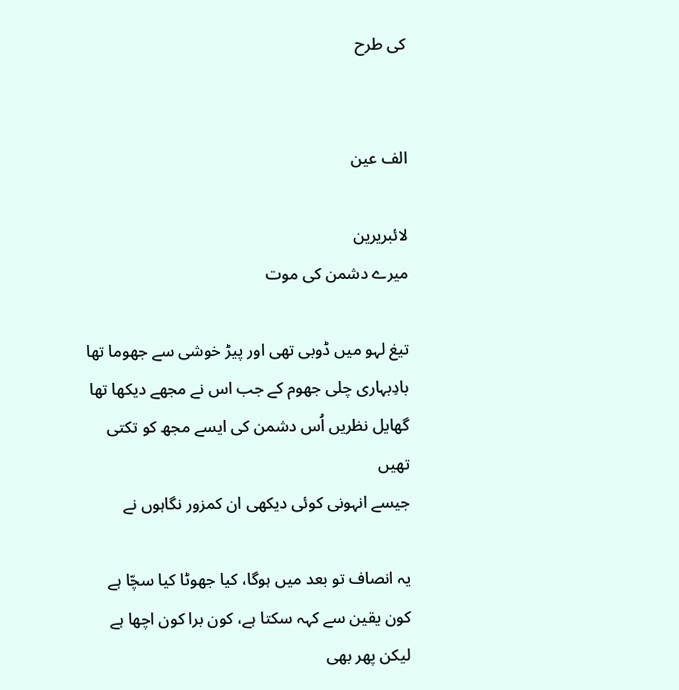کی طرح


الف عین

لائبریرین
میرے دشمن کی موت

تیغ لہو میں ڈوبی تھی اور پیڑ خوشی سے جھوما تھا
بادِبہاری چلی جھوم کے جب اس نے مجھے دیکھا تھا
گھایل نظریں اُس دشمن کی ایسے مجھ کو تکتی تھیں
جیسے انہونی کوئی دیکھی ان کمزور نگاہوں نے

یہ انصاف تو بعد میں ہوگا، کیا جھوٹا کیا سچّا ہے
کون یقین سے کہہ سکتا ہے، کون برا کون اچھا ہے
لیکن پھر بھی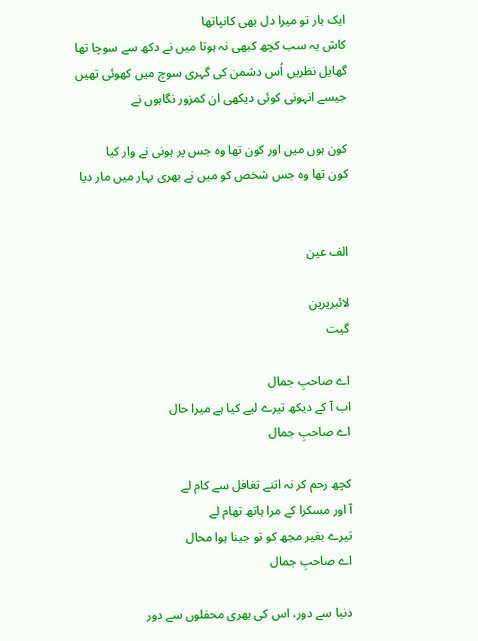ایک بار تو میرا دل بھی کانپاتھا
کاش یہ سب کچھ کبھی نہ ہوتا میں نے دکھ سے سوچا تھا
گھایل نظریں اُس دشمن کی گہری سوچ میں کھوئی تھیں
جیسے انہونی کوئی دیکھی ان کمزور نگاہوں نے

کون ہوں میں اور کون تھا وہ جس پر ہونی نے وار کیا
کون تھا وہ جس شخص کو میں نے بھری بہار میں مار دیا


الف عین

لائبریرین
گیت

اے صاحبِ جمال
اب آ کے دیکھ تیرے لیے کیا ہے میرا حال
اے صاحبِ جمال

کچھ رحم کر نہ اتنے تغافل سے کام لے
آ اور مسکرا کے مرا ہاتھ تھام لے
تیرے بغیر مجھ کو تو جینا ہوا محال
اے صاحبِ جمال

دنیا سے دور، اس کی بھری محفلوں سے دور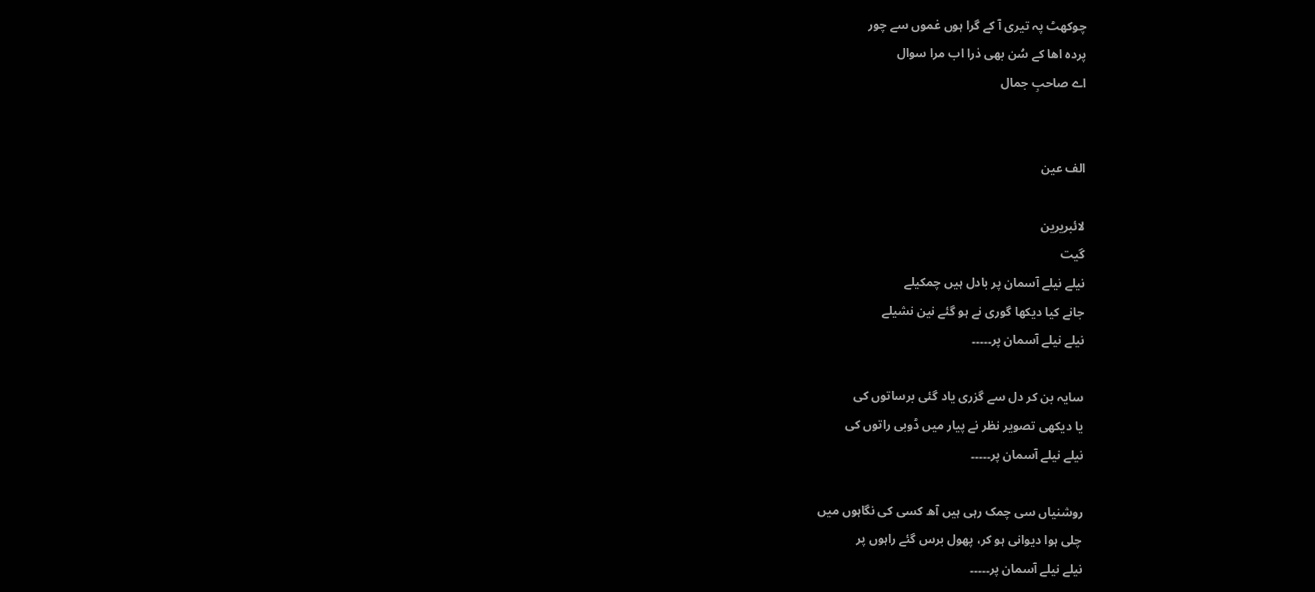چوکھٹ پہ تیری آ کے گرا ہوں غموں سے چور
پردہ اھا کے سُن بھی ذرا اب مرا سوال
اے صاحبِ جمال


الف عین

لائبریرین
گیت
نیلے نیلے آسمان پر بادل ہیں چمکیلے
جانے کیا دیکھا گوری نے ہو گئے نین نشیلے
نیلے نیلے آسمان پر۔۔۔۔۔

سایہ بن کر دل سے گزری یاد گئی برساتوں کی
یا دیکھی تصویر نظر نے پیار میں ڈوبی راتوں کی
نیلے نیلے آسمان پر۔۔۔۔۔

روشنیاں سی چمک رہی ہیں آھ کسی کی نگاہوں میں
چلی ہوا دیوانی ہو کر، پھول برس گئے راہوں پر
نیلے نیلے آسمان پر۔۔۔۔۔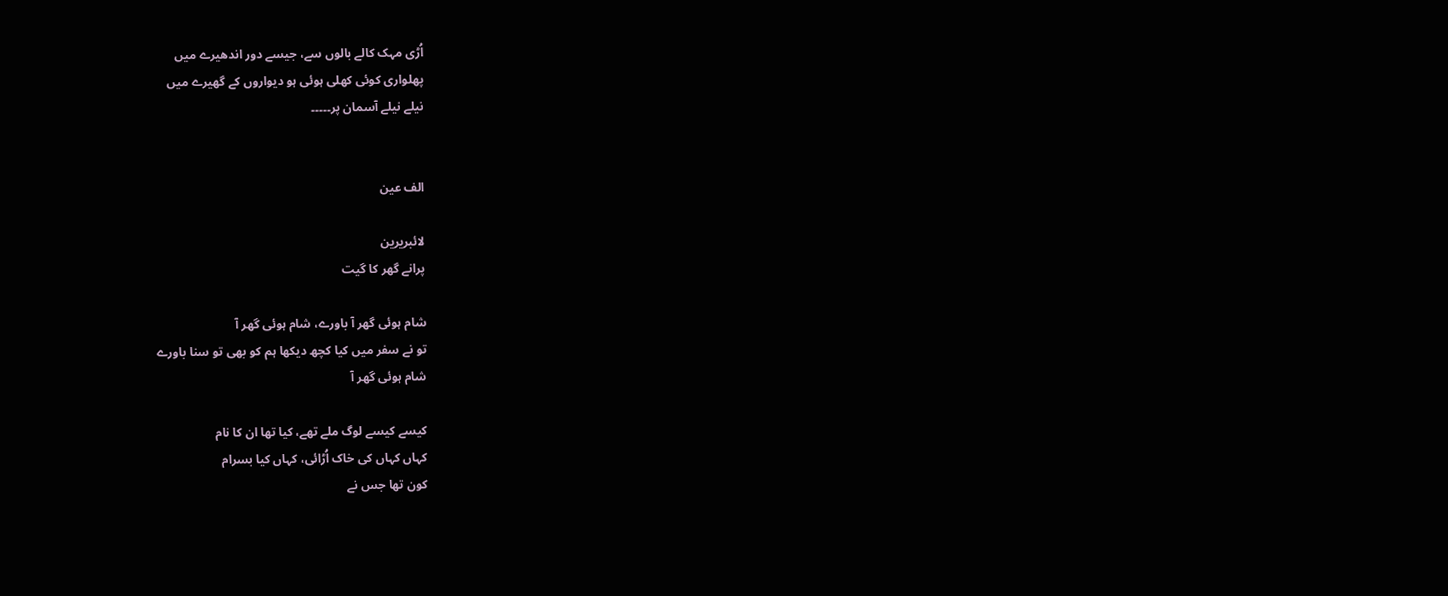اُڑی مہک کالے بالوں سے، جیسے دور اندھیرے میں
پھلواری کوئی کھلی ہوئی ہو دیواروں کے گھیرے میں
نیلے نیلے آسمان پر۔۔۔۔۔


الف عین

لائبریرین
پرانے گھر کا گیت

شام ہوئی گھر آ باورے، شام ہوئی گھر آ
تو نے سفر میں کیا کچھ دیکھا ہم کو بھی تو سنا باورے
شام ہوئی گھر آ

کیسے کیسے لوگ ملے تھے، کیا تھا ان کا نام
کہاں کہاں کی خاک اُڑائی، کہاں کیا بسرام
کون تھا جس نے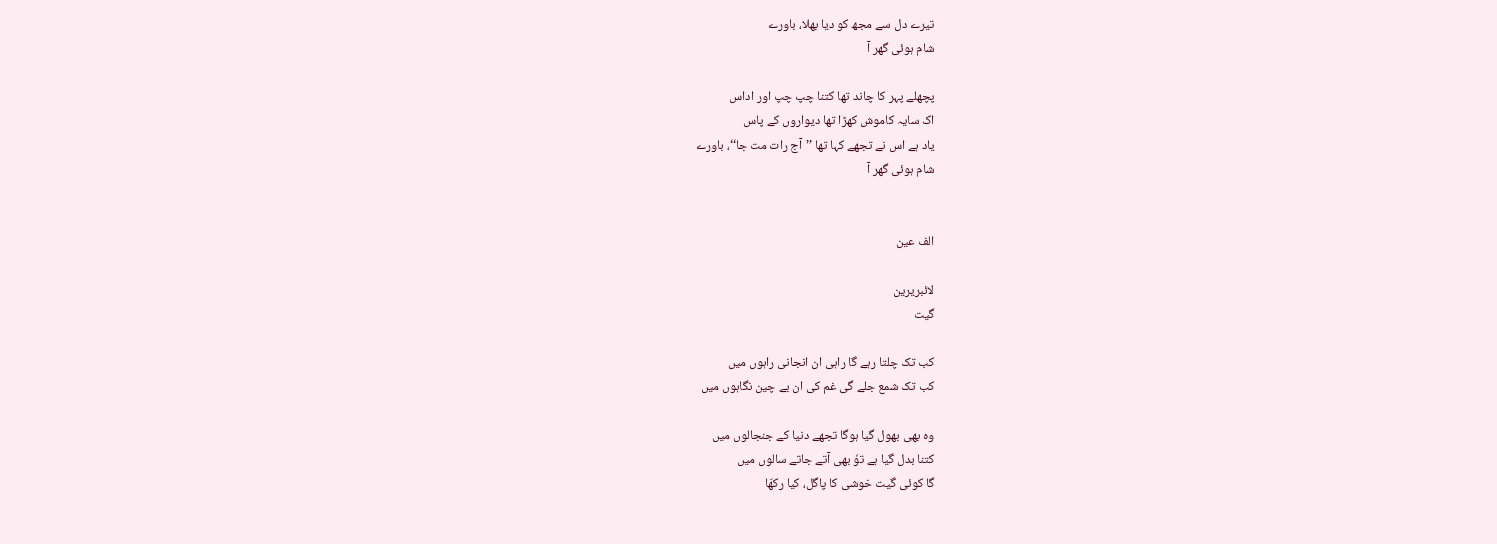تیرے دل سے مجھ کو دیا بھلا، باورے
شام ہوئی گھر آ

پچھلے پہر کا چاند تھا کتنا چپ چپ اور اداس
اک سایہ کاموش کھڑا تھا دیواروں کے پاس
یاد ہے اس نے تجھے کہا تھا ’’آج رات مت جا‘‘، باورے
شام ہوئی گھر آ


الف عین

لائبریرین
گیت

کب تک چلتا رہے گا راہی ان انجانی راہوں میں
کب تک شمع جلے گی غم کی ان بے چین نگاہوں میں

وہ بھی بھول گیا ہوگا تجھے دنیا کے جنجالوں میں
کتنا بدل گیا ہے توٗ بھی آتے جاتے سالوں میں
گا کوئی گیت خوشی کا پاگل، کیا رکھّا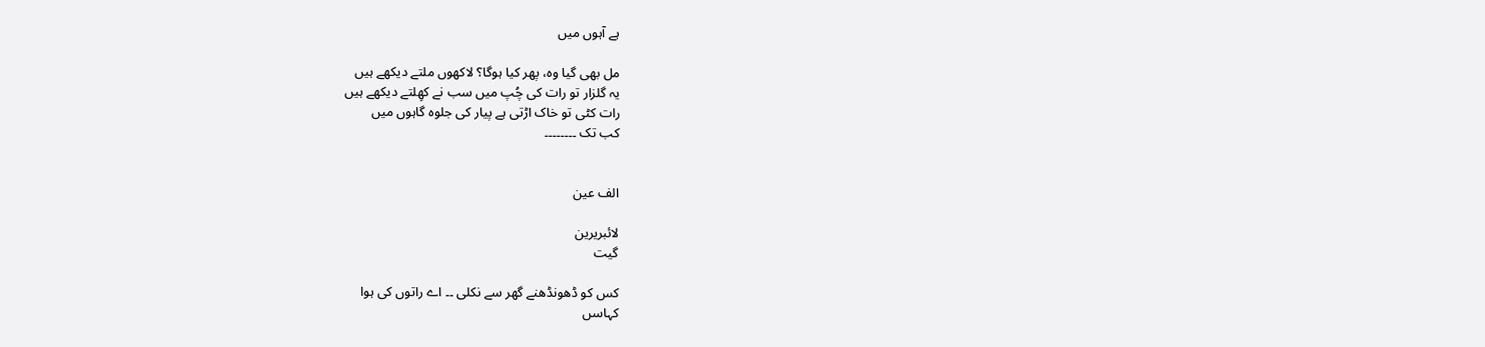ہے آہوں میں

مل بھی گیا وہ، پھر کیا ہوگا؟ لاکھوں ملتے دیکھے ہیں
یہ گلزار تو رات کی چُپ میں سب نے کھِلتے دیکھے ہیں
رات کٹی تو خاک اڑتی ہے پیار کی جلوہ گاہوں میں
کب تک ۔۔۔۔۔۔۔۔


الف عین

لائبریرین
گیت

کس کو ڈھونڈھنے گھر سے نکلی ۔۔ اے راتوں کی ہوا
کہاسں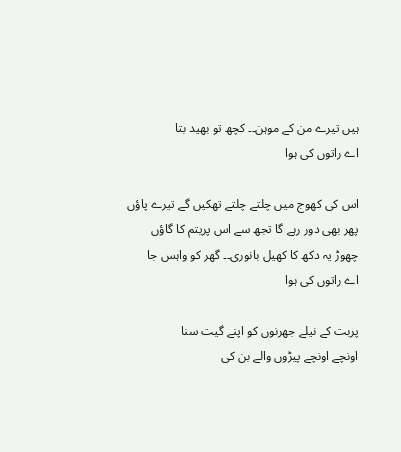ہیں تیرے من کے موہن۔۔ کچھ تو بھید بتا
اے راتوں کی ہوا

اس کی کھوج میں چلتے چلتے تھکیں گے تیرے پاؤں
پھر بھی دور رہے گا تجھ سے اس پریتم کا گاؤں
چھوڑ یہ دکھ کا کھیل بانوری۔۔ گھر کو واہس جا
اے راتوں کی ہوا

پربت کے نیلے جھرنوں کو اپنے گیت سنا
اونچے اونچے پیڑوں والے بن کی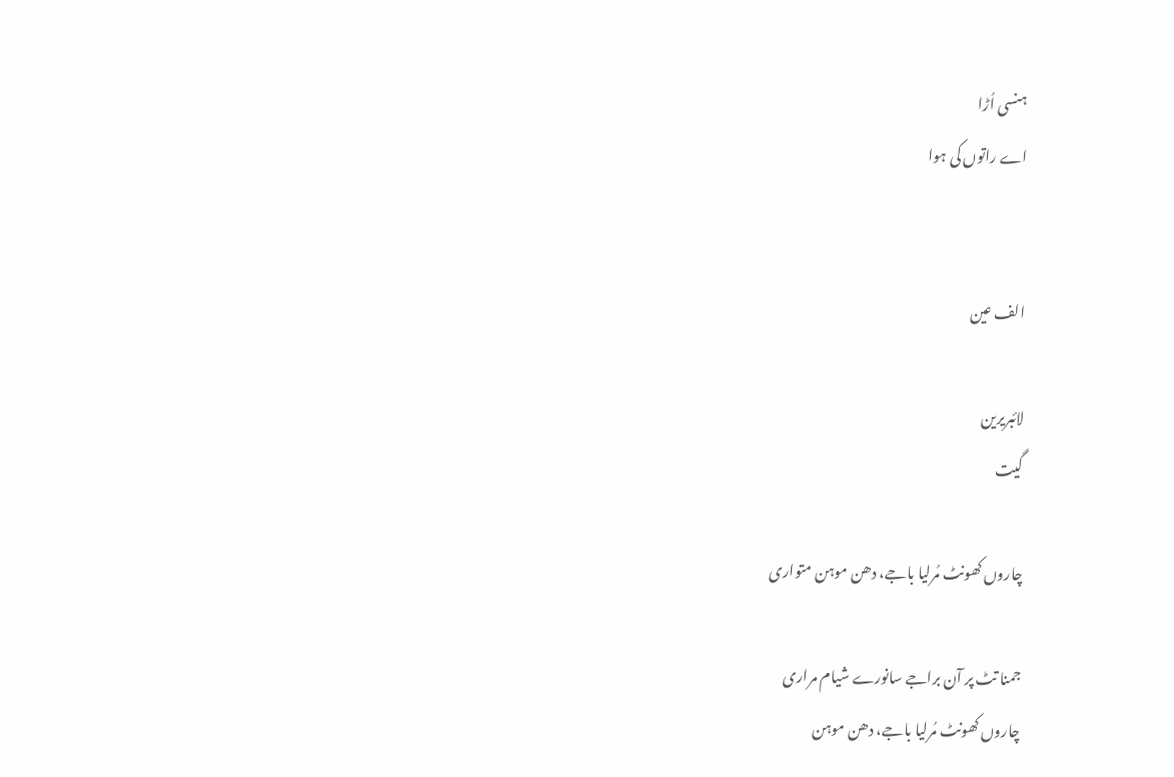ہنسی اُڑا
اے راتوں کی ہوا


الف عین

لائبریرین
گیت

چاروں کھونٹ مُرلیا باجے، دھن موہن متواری

جمنا تٹ پر آن براجے سانورے شیام مراری
چاروں کھونٹ مُرلیا باجے، دھن موہن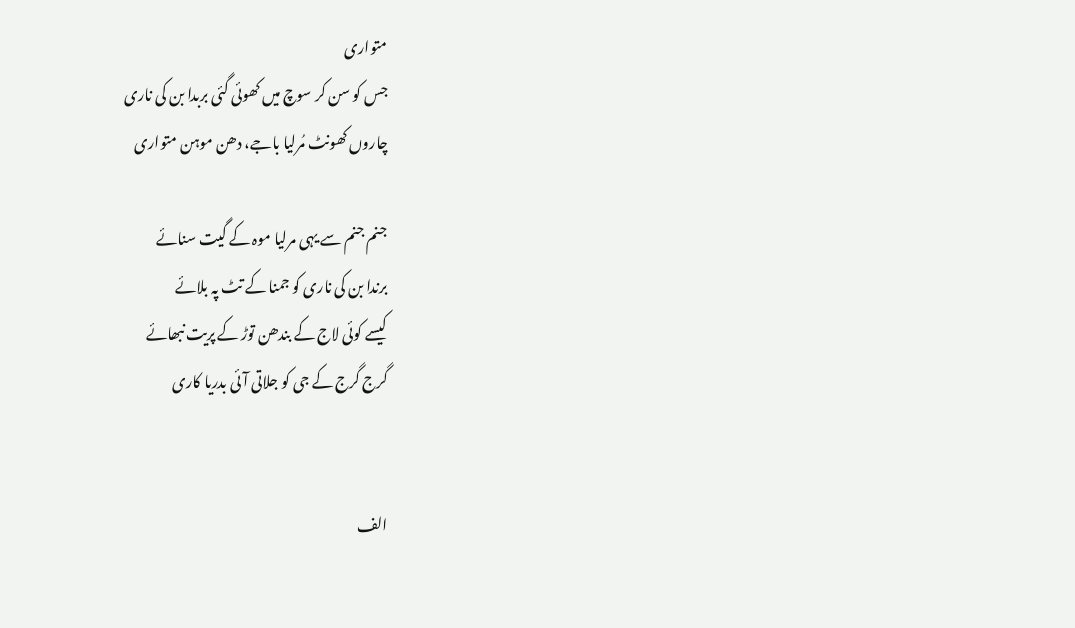متواری
جس کو سن کر سوچ میں کھوئی گئی بربدا بن کی ناری
چاروں کھونٹ مُرلیا باجے، دھن موہن متواری

جنم جنم سے یہی مرلیا موہ کے گیت سنائے
برندا بن کی ناری کو جمنا کے تٹ پہ بلائے
کیسے کوئی لاج کے بندھن توڑ کے پریت نبھائے
گرج گرج کے جی کو جلاتی آئی بدریا کاری


الف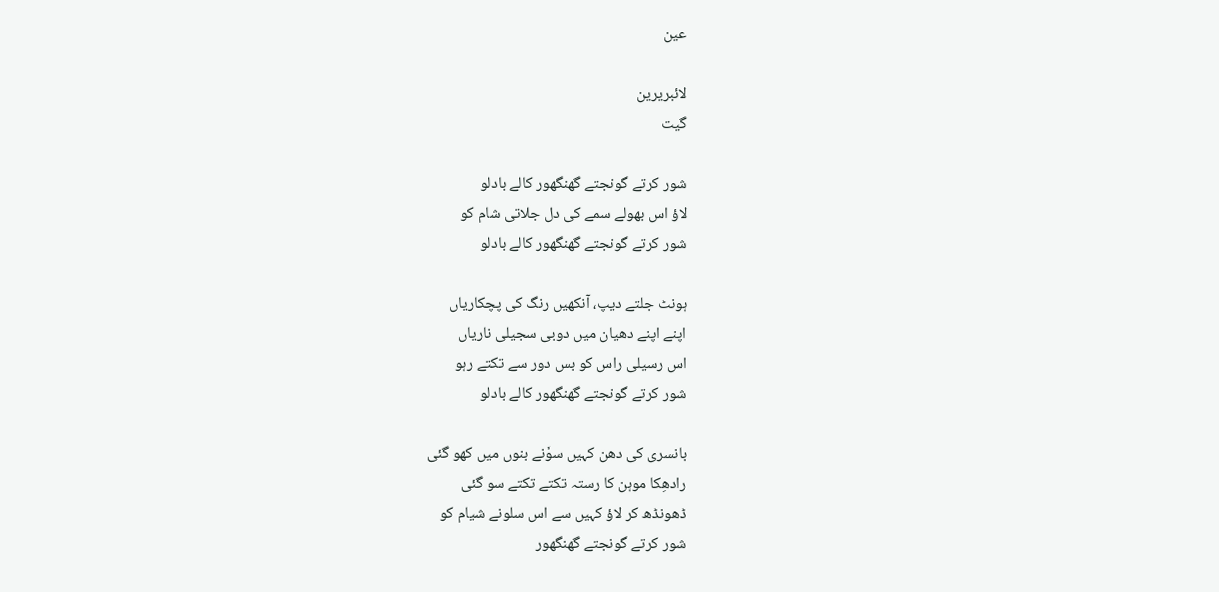عین

لائبریرین
گیت

شور کرتے گونجتے گھنگھور کالے بادلو
لاؤ اس بھولے سمے کی دل جلاتی شام کو
شور کرتے گونجتے گھنگھور کالے بادلو

ہونٹ جلتے دیپ، آنکھیں رنگ کی پچکاریاں
اپنے اپنے دھیان میں دوبی سجیلی ناریاں
اس رسیلی راس کو بس دور سے تکتے رہو
شور کرتے گونجتے گھنگھور کالے بادلو

بانسری کی دھن کہیں سوٗنے بنوں میں کھو گئی
رادھِکا موہن کا رستہ تکتے تکتے سو گئی
ڈھونڈھ کر لاؤ کہیں سے اس سلونے شیام کو
شور کرتے گونجتے گھنگھور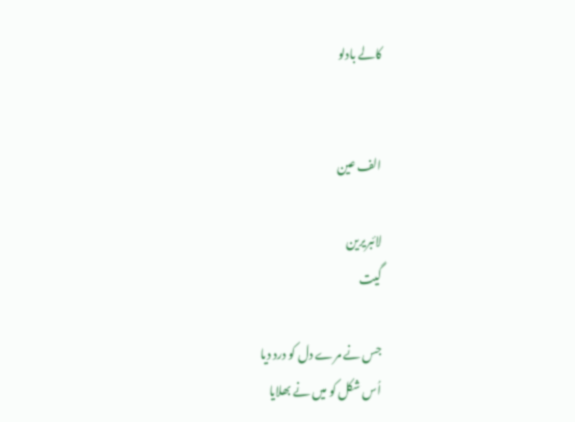کالے بادلو


الف عین

لائبریرین
گیت

جس نے مرے دل کو درد دیا
اُس شکل کو میں نے بھلایا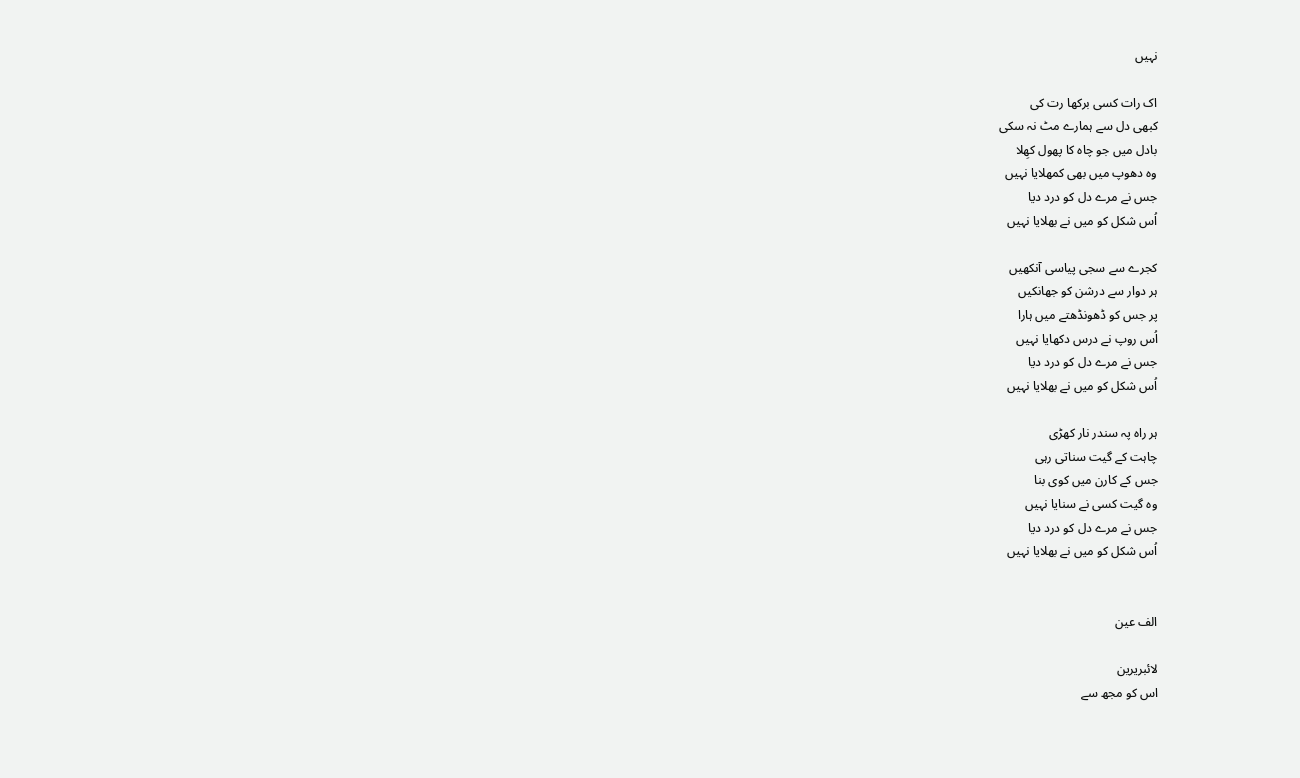نہیں

اک رات کسی برکھا رت کی
کبھی دل سے ہمارے مٹ نہ سکی
بادل میں جو چاہ کا پھول کھِلا
وہ دھوپ میں بھی کمھلایا نہیں
جس نے مرے دل کو درد دیا
اُس شکل کو میں نے بھلایا نہیں

کجرے سے سجی پیاسی آنکھیں
ہر دوار سے درشن کو جھانکیں
پر جس کو ڈھونڈھتے میں ہارا
اُس روپ نے درس دکھایا نہیں
جس نے مرے دل کو درد دیا
اُس شکل کو میں نے بھلایا نہیں

ہر راہ پہ سندر نار کھڑی
چاہت کے گیت سناتی رہی
جس کے کارن میں کوی بنا
وہ گیت کسی نے سنایا نہیں
جس نے مرے دل کو درد دیا
اُس شکل کو میں نے بھلایا نہیں


الف عین

لائبریرین
اس کو مجھ سے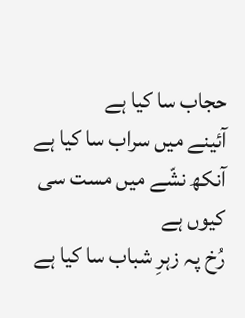حجاب سا کیا ہے
آئینے میں سراب سا کیا ہے
آنکھ نشّے میں مست سی کیوں ہے
رُخ پہ زہرِ شباب سا کیا ہے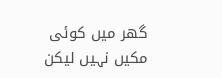گھر میں کوئی مکیں نہیں لیکن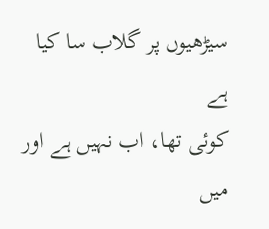سیڑھیوں پر گلاب سا کیا ہے
کوئی تھا، اب نہیں ہے اور میں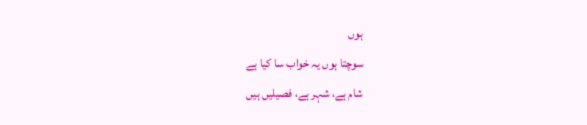ہوں
سوچتا ہوں یہ خواب سا کیا ہے
شام ہے، شہر ہے، فصیلیں ہیں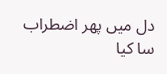دل میں پھر اضطراب سا کیا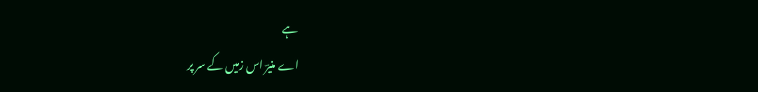ہے
اے منیرؔ اس زمیں کے سر پر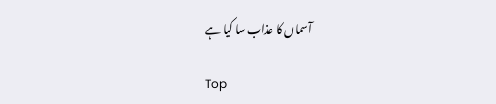آسماں کا عذاب سا کیا ہے

Top